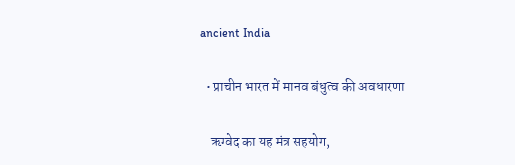ancient India

  • प्राचीन भारत में मानव बंधुत्व की अवधारणा

    ऋग्वेद का यह मंत्र सहयोग,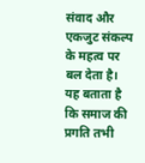संवाद और एकजुट संकल्प के महत्व पर बल देता है। यह बताता है कि समाज की प्रगति तभी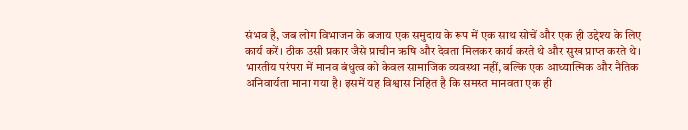संभव है, जब लोग विभाजन के बजाय एक समुदाय के रूप में एक साथ सोचें और एक ही उद्देश्य के लिए कार्य करें। ठीक उसी प्रकार जैसे प्राचीन ऋषि और देवता मिलकर कार्य करते थे और सुख प्राप्त करते थे। भारतीय परंपरा में मानव बंधुत्व को केवल सामाजिक व्यवस्था नहीं, बल्कि एक आध्यात्मिक और नैतिक अनिवार्यता माना गया है। इसमें यह विश्वास निहित है कि समस्त मानवता एक ही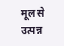मूल से उत्पन्न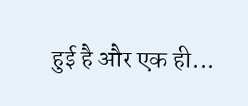हुई है और एक ही...